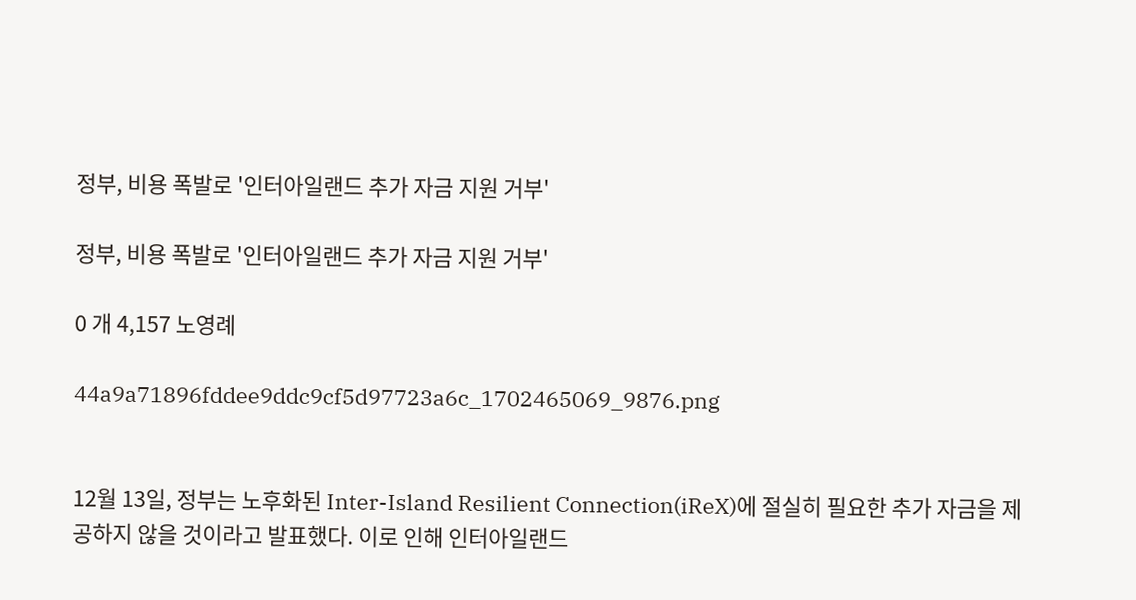정부, 비용 폭발로 '인터아일랜드 추가 자금 지원 거부'

정부, 비용 폭발로 '인터아일랜드 추가 자금 지원 거부'

0 개 4,157 노영례

44a9a71896fddee9ddc9cf5d97723a6c_1702465069_9876.png


12월 13일, 정부는 노후화된 Inter-Island Resilient Connection(iReX)에 절실히 필요한 추가 자금을 제공하지 않을 것이라고 발표했다. 이로 인해 인터아일랜드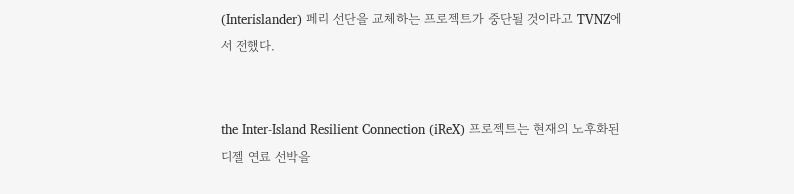(Interislander) 페리 선단을 교체하는 프로젝트가 중단될 것이라고 TVNZ에서 전했다.


the Inter-Island Resilient Connection (iReX) 프로젝트는 현재의 노후화된 디젤 연료 선박을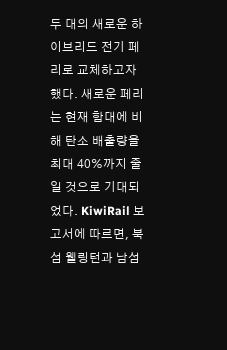두 대의 새로운 하이브리드 전기 페리로 교체하고자 했다. 새로운 페리는 현재 함대에 비해 탄소 배출량을 최대 40%까지 줄일 것으로 기대되었다. KiwiRail 보고서에 따르면, 북섬 웰링턴과 남섬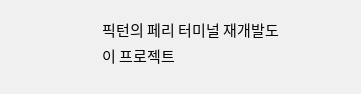픽턴의 페리 터미널 재개발도 이 프로젝트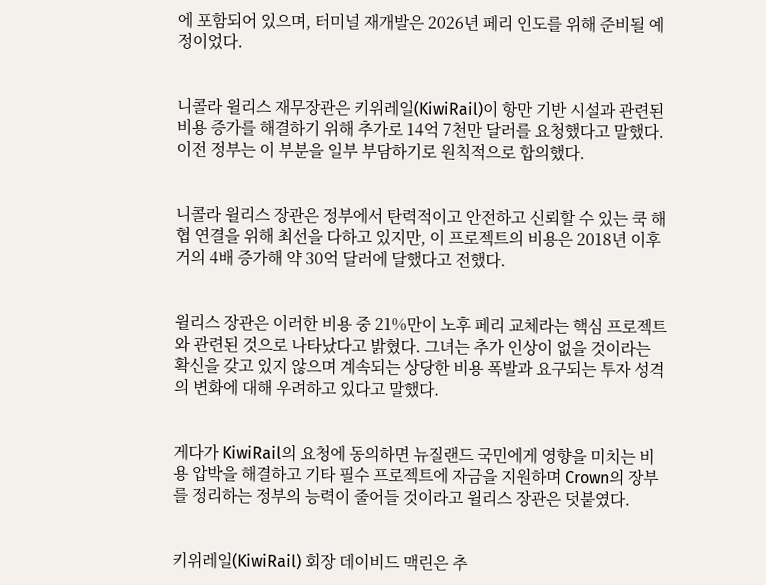에 포함되어 있으며, 터미널 재개발은 2026년 페리 인도를 위해 준비될 예정이었다.


니콜라 윌리스 재무장관은 키위레일(KiwiRail)이 항만 기반 시설과 관련된 비용 증가를 해결하기 위해 추가로 14억 7천만 달러를 요청했다고 말했다. 이전 정부는 이 부분을 일부 부담하기로 원칙적으로 합의했다.


니콜라 윌리스 장관은 정부에서 탄력적이고 안전하고 신뢰할 수 있는 쿡 해협 연결을 위해 최선을 다하고 있지만, 이 프로젝트의 비용은 2018년 이후 거의 4배 증가해 약 30억 달러에 달했다고 전했다.


윌리스 장관은 이러한 비용 중 21%만이 노후 페리 교체라는 핵심 프로젝트와 관련된 것으로 나타났다고 밝혔다. 그녀는 추가 인상이 없을 것이라는 확신을 갖고 있지 않으며 계속되는 상당한 비용 폭발과 요구되는 투자 성격의 변화에 대해 우려하고 있다고 말했다.


게다가 KiwiRail의 요청에 동의하면 뉴질랜드 국민에게 영향을 미치는 비용 압박을 해결하고 기타 필수 프로젝트에 자금을 지원하며 Crown의 장부를 정리하는 정부의 능력이 줄어들 것이라고 윌리스 장관은 덧붙였다.


키위레일(KiwiRail) 회장 데이비드 맥린은 추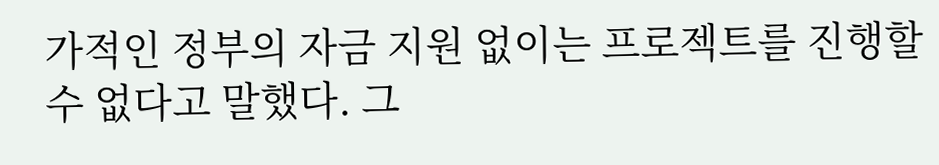가적인 정부의 자금 지원 없이는 프로젝트를 진행할 수 없다고 말했다. 그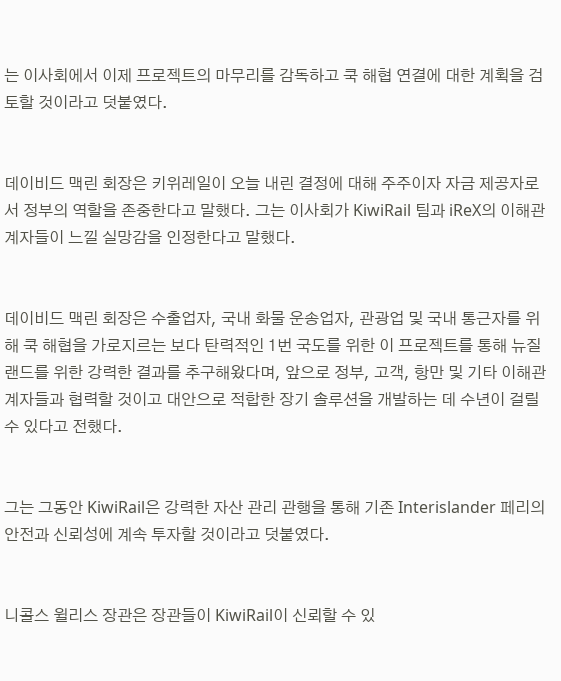는 이사회에서 이제 프로젝트의 마무리를 감독하고 쿡 해협 연결에 대한 계획을 검토할 것이라고 덧붙였다.


데이비드 맥린 회장은 키위레일이 오늘 내린 결정에 대해 주주이자 자금 제공자로서 정부의 역할을 존중한다고 말했다. 그는 이사회가 KiwiRail 팀과 iReX의 이해관계자들이 느낄 실망감을 인정한다고 말했다.


데이비드 맥린 회장은 수출업자, 국내 화물 운송업자, 관광업 및 국내 통근자를 위해 쿡 해협을 가로지르는 보다 탄력적인 1번 국도를 위한 이 프로젝트를 통해 뉴질랜드를 위한 강력한 결과를 추구해왔다며, 앞으로 정부, 고객, 항만 및 기타 이해관계자들과 협력할 것이고 대안으로 적합한 장기 솔루션을 개발하는 데 수년이 걸릴 수 있다고 전했다.


그는 그동안 KiwiRail은 강력한 자산 관리 관행을 통해 기존 Interislander 페리의 안전과 신뢰성에 계속 투자할 것이라고 덧붙였다.


니콜스 윌리스 장관은 장관들이 KiwiRail이 신뢰할 수 있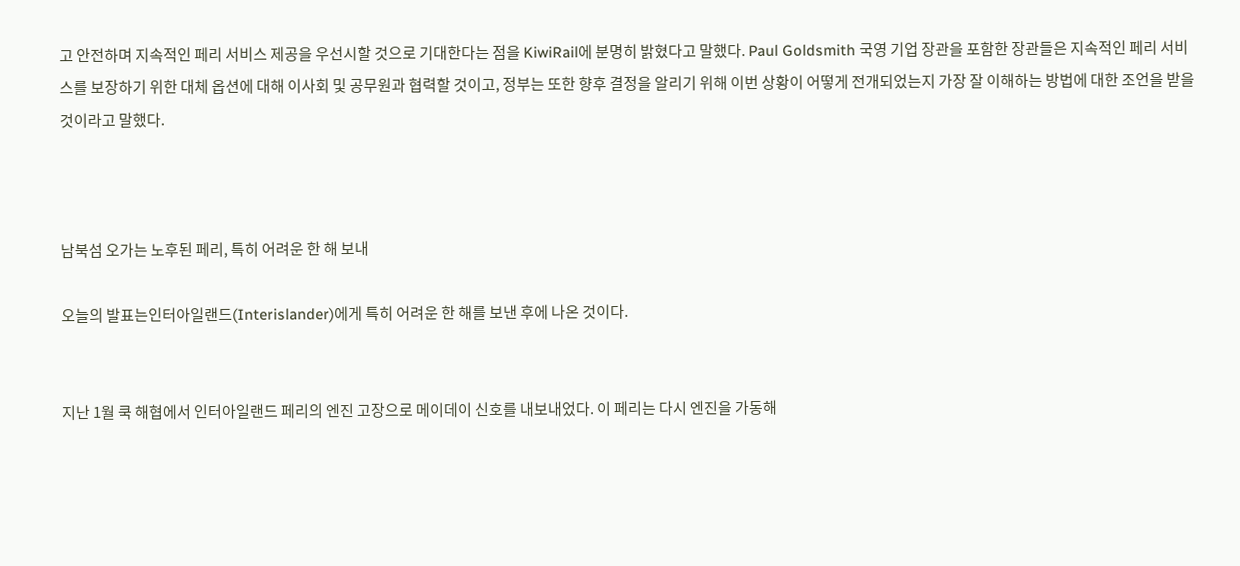고 안전하며 지속적인 페리 서비스 제공을 우선시할 것으로 기대한다는 점을 KiwiRail에 분명히 밝혔다고 말했다. Paul Goldsmith 국영 기업 장관을 포함한 장관들은 지속적인 페리 서비스를 보장하기 위한 대체 옵션에 대해 이사회 및 공무원과 협력할 것이고, 정부는 또한 향후 결정을 알리기 위해 이번 상황이 어떻게 전개되었는지 가장 잘 이해하는 방법에 대한 조언을 받을 것이라고 말했다.



남북섬 오가는 노후된 페리, 특히 어려운 한 해 보내

오늘의 발표는인터아일랜드(Interislander)에게 특히 어려운 한 해를 보낸 후에 나온 것이다.


지난 1월 쿡 해협에서 인터아일랜드 페리의 엔진 고장으로 메이데이 신호를 내보내었다. 이 페리는 다시 엔진을 가동해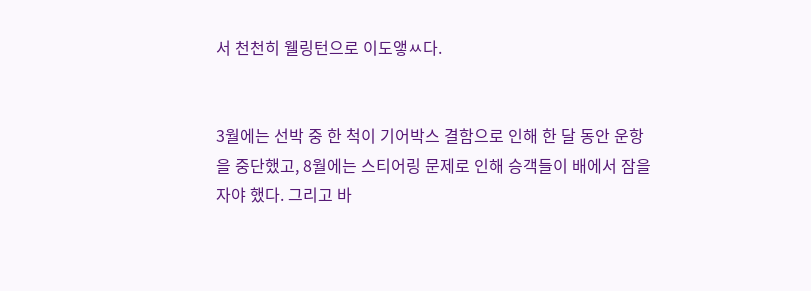서 천천히 웰링턴으로 이도앻ㅆ다.


3월에는 선박 중 한 척이 기어박스 결함으로 인해 한 달 동안 운항을 중단했고, 8월에는 스티어링 문제로 인해 승객들이 배에서 잠을 자야 했다. 그리고 바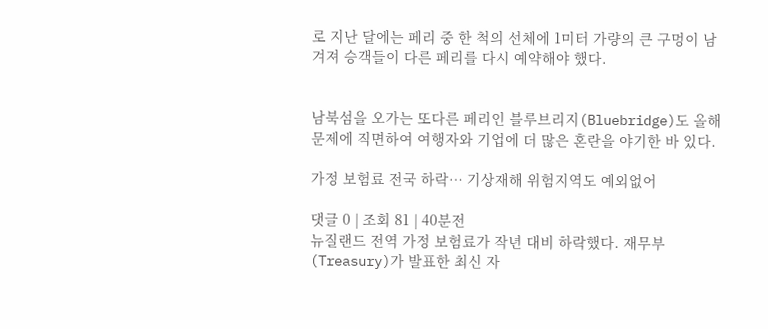로 지난 달에는 페리 중 한 척의 선체에 1미터 가량의 큰 구멍이 남겨져 승객들이 다른 페리를 다시 예약해야 했다.


남북섬을 오가는 또다른 페리인 블루브리지(Bluebridge)도 올해 문제에 직면하여 여행자와 기업에 더 많은 혼란을 야기한 바 있다.

가정 보험료 전국 하락… 기상재해 위험지역도 예외없어

댓글 0 | 조회 81 | 40분전
뉴질랜드 전역 가정 보험료가 작년 대비 하락했다. 재무부(Treasury)가 발표한 최신 자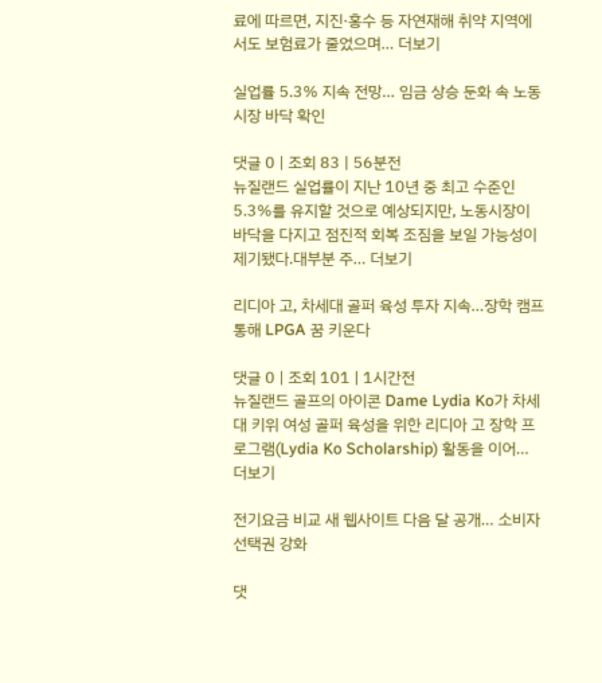료에 따르면, 지진·홍수 등 자연재해 취약 지역에서도 보험료가 줄었으며… 더보기

실업률 5.3% 지속 전망… 임금 상승 둔화 속 노동시장 바닥 확인

댓글 0 | 조회 83 | 56분전
뉴질랜드 실업률이 지난 10년 중 최고 수준인 5.3%를 유지할 것으로 예상되지만, 노동시장이 바닥을 다지고 점진적 회복 조짐을 보일 가능성이 제기됐다.대부분 주… 더보기

리디아 고, 차세대 골퍼 육성 투자 지속…장학 캠프 통해 LPGA 꿈 키운다

댓글 0 | 조회 101 | 1시간전
뉴질랜드 골프의 아이콘 Dame Lydia Ko가 차세대 키위 여성 골퍼 육성을 위한 리디아 고 장학 프로그램(Lydia Ko Scholarship) 활동을 이어… 더보기

전기요금 비교 새 웹사이트 다음 달 공개… 소비자 선택권 강화

댓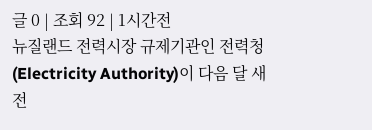글 0 | 조회 92 | 1시간전
뉴질랜드 전력시장 규제기관인 전력청(Electricity Authority)이 다음 달 새 전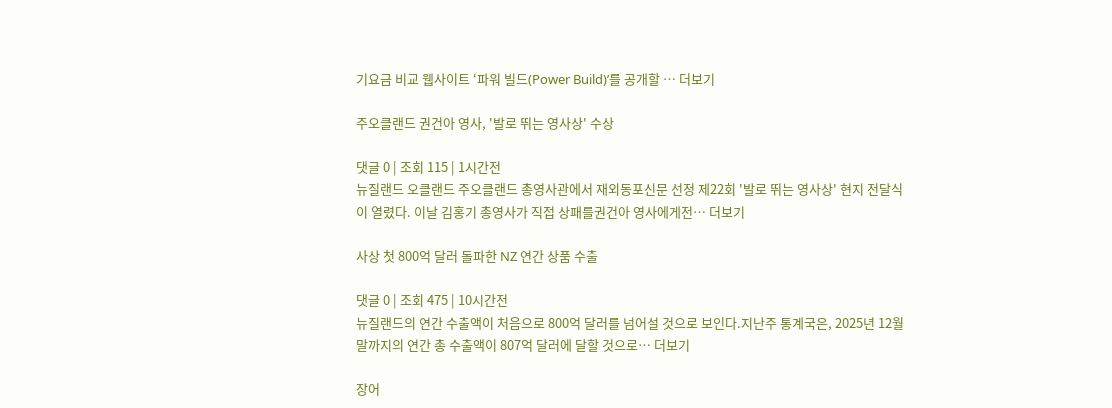기요금 비교 웹사이트 ‘파워 빌드(Power Build)’를 공개할 … 더보기

주오클랜드 권건아 영사, '발로 뛰는 영사상' 수상

댓글 0 | 조회 115 | 1시간전
뉴질랜드 오클랜드 주오클랜드 총영사관에서 재외동포신문 선정 제22회 '발로 뛰는 영사상' 현지 전달식이 열렸다. 이날 김홍기 총영사가 직접 상패를권건아 영사에게전… 더보기

사상 첫 800억 달러 돌파한 NZ 연간 상품 수출

댓글 0 | 조회 475 | 10시간전
뉴질랜드의 연간 수출액이 처음으로 800억 달러를 넘어설 것으로 보인다.지난주 통계국은, 2025년 12월 말까지의 연간 총 수출액이 807억 달러에 달할 것으로… 더보기

장어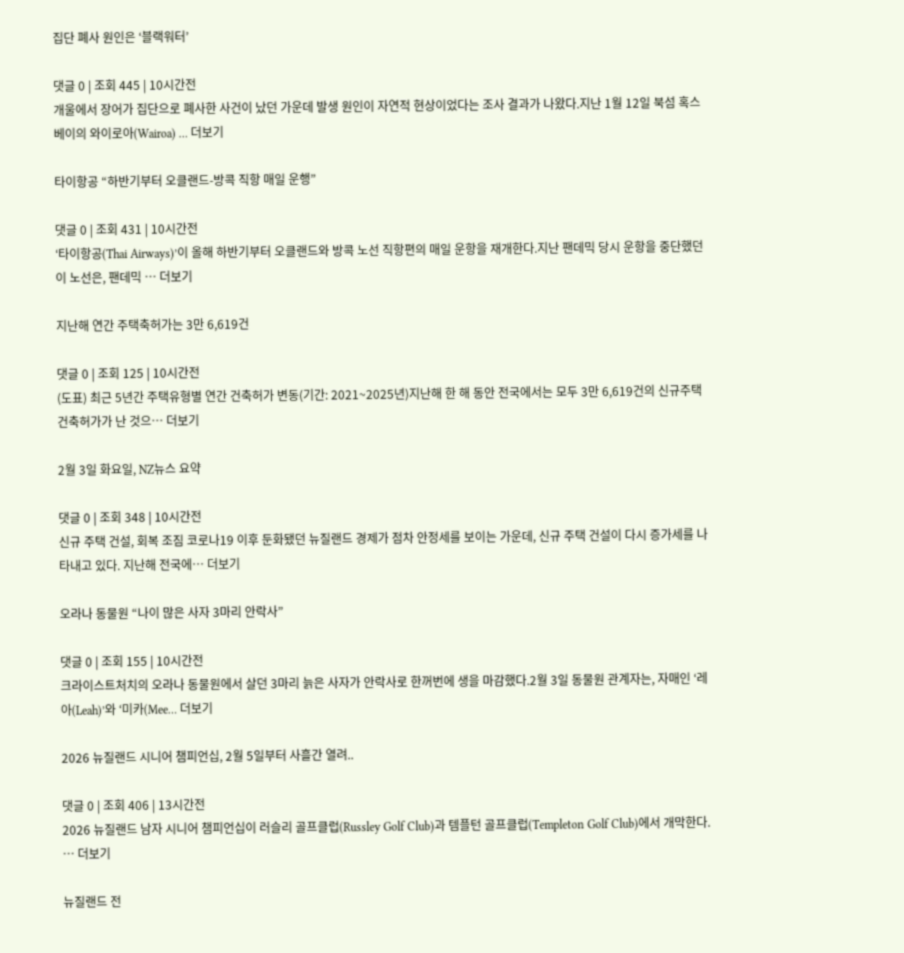집단 폐사 원인은 ‘블랙워터’

댓글 0 | 조회 445 | 10시간전
개울에서 장어가 집단으로 폐사한 사건이 났던 가운데 발생 원인이 자연적 현상이었다는 조사 결과가 나왔다.지난 1월 12일 북섬 혹스베이의 와이로아(Wairoa) … 더보기

타이항공 “하반기부터 오클랜드-방콕 직항 매일 운행”

댓글 0 | 조회 431 | 10시간전
‘타이항공(Thai Airways)’이 올해 하반기부터 오클랜드와 방콕 노선 직항편의 매일 운항을 재개한다.지난 팬데믹 당시 운항을 중단했던 이 노선은, 팬데믹 … 더보기

지난해 연간 주택축허가는 3만 6,619건

댓글 0 | 조회 125 | 10시간전
(도표) 최근 5년간 주택유형별 연간 건축허가 변동(기간: 2021~2025년)지난해 한 해 동안 전국에서는 모두 3만 6,619건의 신규주택 건축허가가 난 것으… 더보기

2월 3일 화요일, NZ뉴스 요약

댓글 0 | 조회 348 | 10시간전
신규 주택 건설, 회복 조짐 코로나19 이후 둔화됐던 뉴질랜드 경제가 점차 안정세를 보이는 가운데, 신규 주택 건설이 다시 증가세를 나타내고 있다. 지난해 전국에… 더보기

오라나 동물원 “나이 많은 사자 3마리 안락사”

댓글 0 | 조회 155 | 10시간전
크라이스트처치의 오라나 동물원에서 살던 3마리 늙은 사자가 안락사로 한꺼번에 생을 마감했다.2월 3일 동물원 관계자는, 자매인 ‘레아(Leah)’와 ‘미카(Mee… 더보기

2026 뉴질랜드 시니어 챔피언십, 2월 5일부터 사흘간 열려..

댓글 0 | 조회 406 | 13시간전
2026 뉴질랜드 남자 시니어 챔피언십이 러슬리 골프클럽(Russley Golf Club)과 템플턴 골프클럽(Templeton Golf Club)에서 개막한다. … 더보기

뉴질랜드 전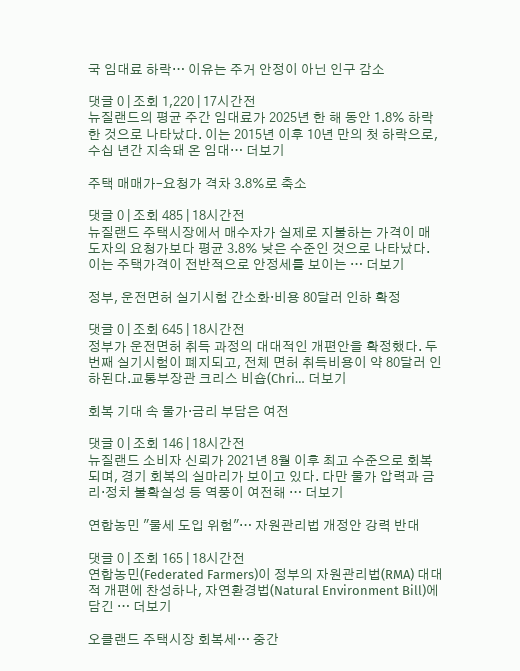국 임대료 하락… 이유는 주거 안정이 아닌 인구 감소

댓글 0 | 조회 1,220 | 17시간전
뉴질랜드의 평균 주간 임대료가 2025년 한 해 동안 1.8% 하락한 것으로 나타났다. 이는 2015년 이후 10년 만의 첫 하락으로, 수십 년간 지속돼 온 임대… 더보기

주택 매매가–요청가 격차 3.8%로 축소

댓글 0 | 조회 485 | 18시간전
뉴질랜드 주택시장에서 매수자가 실제로 지불하는 가격이 매도자의 요청가보다 평균 3.8% 낮은 수준인 것으로 나타났다. 이는 주택가격이 전반적으로 안정세를 보이는 … 더보기

정부, 운전면허 실기시험 간소화·비용 80달러 인하 확정

댓글 0 | 조회 645 | 18시간전
정부가 운전면허 취득 과정의 대대적인 개편안을 확정했다. 두 번째 실기시험이 폐지되고, 전체 면허 취득비용이 약 80달러 인하된다.교통부장관 크리스 비숍(Chri… 더보기

회복 기대 속 물가·금리 부담은 여전

댓글 0 | 조회 146 | 18시간전
뉴질랜드 소비자 신뢰가 2021년 8월 이후 최고 수준으로 회복되며, 경기 회복의 실마리가 보이고 있다. 다만 물가 압력과 금리·정치 불확실성 등 역풍이 여전해 … 더보기

연합농민 "물세 도입 위험"… 자원관리법 개정안 강력 반대

댓글 0 | 조회 165 | 18시간전
연합농민(Federated Farmers)이 정부의 자원관리법(RMA) 대대적 개편에 찬성하나, 자연환경법(Natural Environment Bill)에 담긴 … 더보기

오클랜드 주택시장 회복세… 중간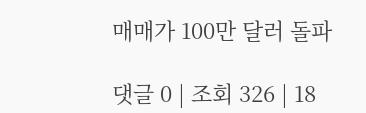매매가 100만 달러 돌파

댓글 0 | 조회 326 | 18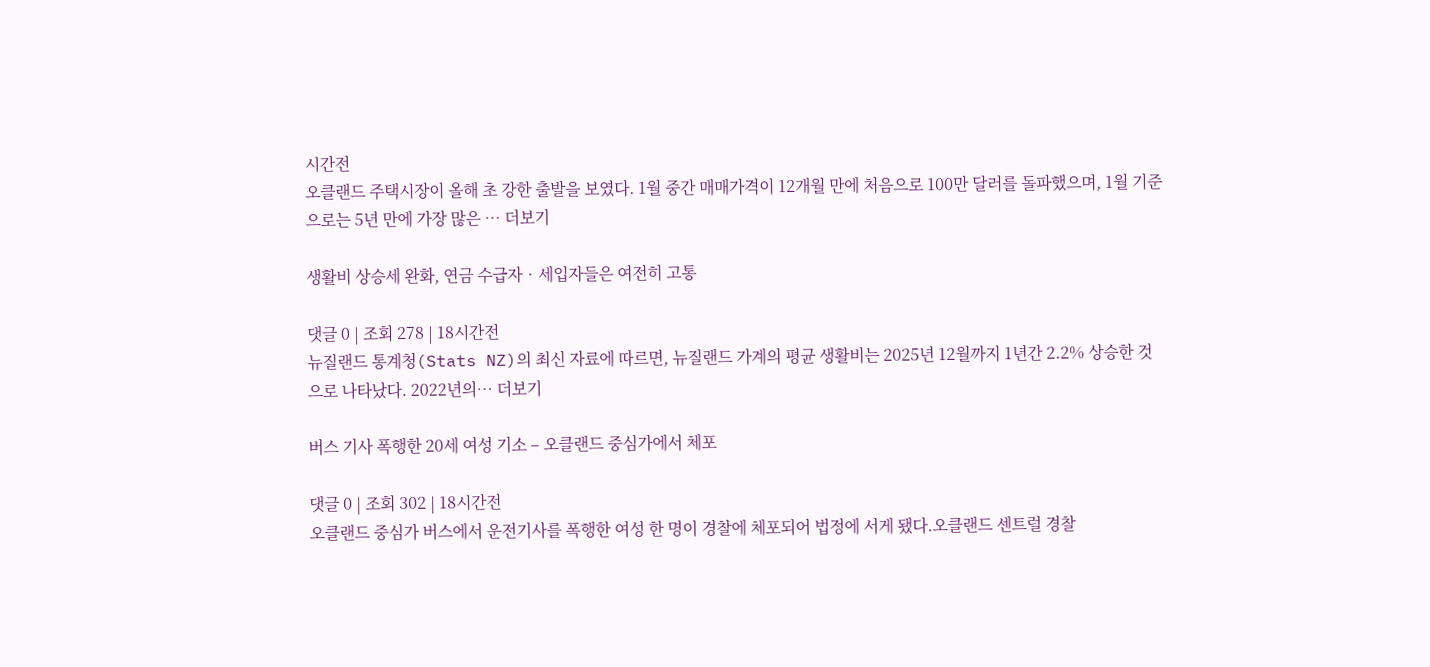시간전
오클랜드 주택시장이 올해 초 강한 출발을 보였다. 1월 중간 매매가격이 12개월 만에 처음으로 100만 달러를 돌파했으며, 1월 기준으로는 5년 만에 가장 많은 … 더보기

생활비 상승세 완화, 연금 수급자‧세입자들은 여전히 고통

댓글 0 | 조회 278 | 18시간전
뉴질랜드 통계청(Stats NZ)의 최신 자료에 따르면, 뉴질랜드 가계의 평균 생활비는 2025년 12월까지 1년간 2.2% 상승한 것으로 나타났다. 2022년의… 더보기

버스 기사 폭행한 20세 여성 기소 – 오클랜드 중심가에서 체포

댓글 0 | 조회 302 | 18시간전
오클랜드 중심가 버스에서 운전기사를 폭행한 여성 한 명이 경찰에 체포되어 법정에 서게 됐다.오클랜드 센트럴 경찰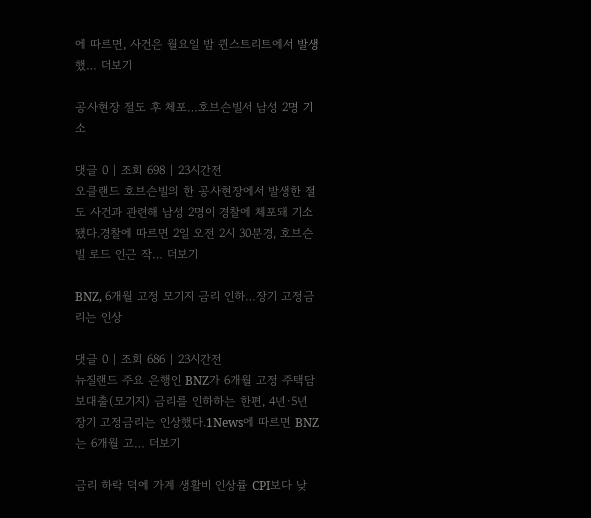에 따르면, 사건은 월요일 밤 퀸스트리트에서 발생했… 더보기

공사현장 절도 후 체포…호브슨빌서 남성 2명 기소

댓글 0 | 조회 698 | 23시간전
오클랜드 호브슨빌의 한 공사현장에서 발생한 절도 사건과 관련해 남성 2명이 경찰에 체포돼 기소됐다.경찰에 따르면 2일 오전 2시 30분경, 호브슨빌 로드 인근 작… 더보기

BNZ, 6개월 고정 모기지 금리 인하…장기 고정금리는 인상

댓글 0 | 조회 686 | 23시간전
뉴질랜드 주요 은행인 BNZ가 6개월 고정 주택담보대출(모기지) 금리를 인하하는 한편, 4년·5년 장기 고정금리는 인상했다.1News에 따르면 BNZ는 6개월 고… 더보기

금리 하락 덕에 가계 생활비 인상률 CPI보다 낮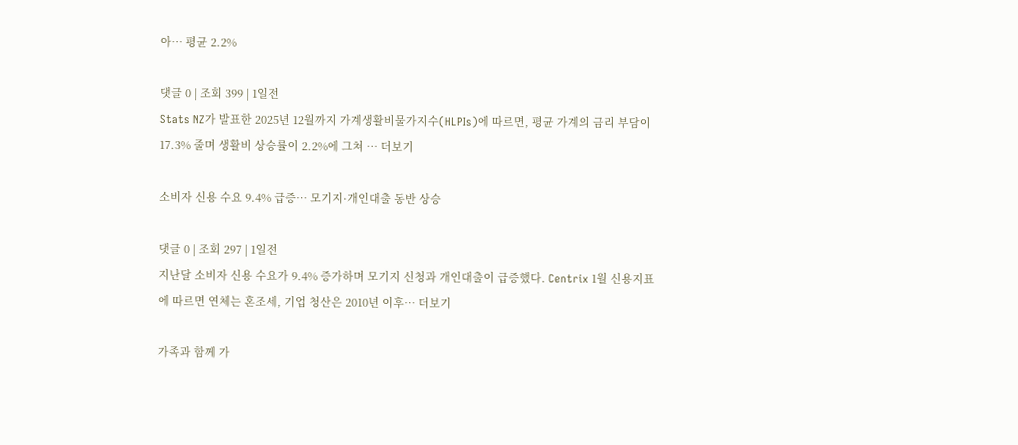아… 평균 2.2%

댓글 0 | 조회 399 | 1일전
Stats NZ가 발표한 2025년 12월까지 가계생활비물가지수(HLPIs)에 따르면, 평균 가계의 금리 부담이 17.3% 줄며 생활비 상승률이 2.2%에 그쳐 … 더보기

소비자 신용 수요 9.4% 급증… 모기지·개인대출 동반 상승

댓글 0 | 조회 297 | 1일전
지난달 소비자 신용 수요가 9.4% 증가하며 모기지 신청과 개인대출이 급증했다. Centrix 1월 신용지표에 따르면 연체는 혼조세, 기업 청산은 2010년 이후… 더보기

가족과 함께 가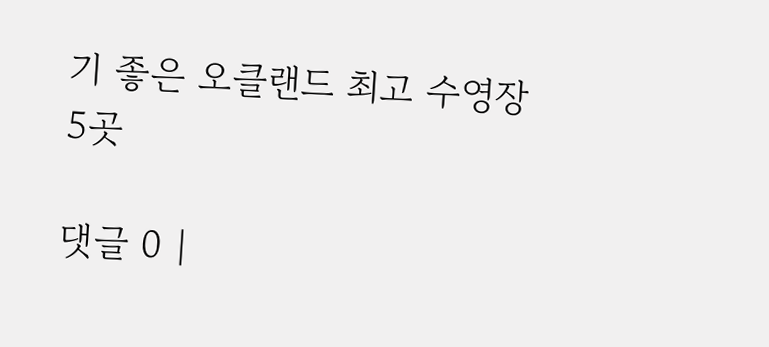기 좋은 오클랜드 최고 수영장 5곳

댓글 0 |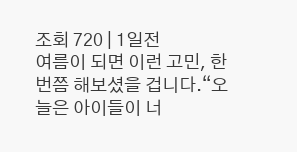조회 720 | 1일전
여름이 되면 이런 고민, 한 번쯤 해보셨을 겁니다.“오늘은 아이들이 너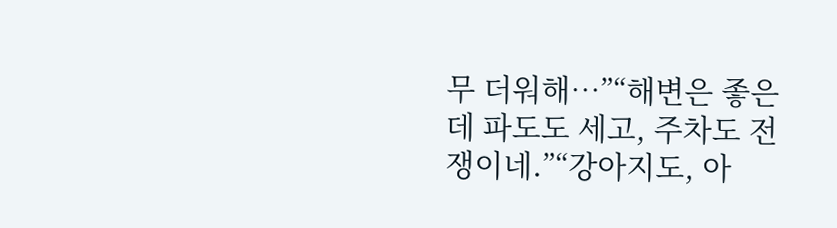무 더워해…”“해변은 좋은데 파도도 세고, 주차도 전쟁이네.”“강아지도, 아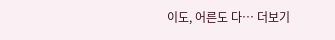이도, 어른도 다… 더보기